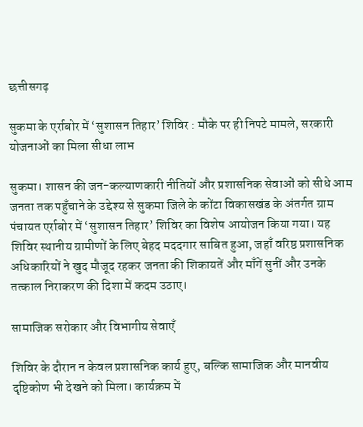छत्तीसगढ़

सुकमा के एर्राबोर में ‘सुशासन तिहार’ शिविर : मौके पर ही निपटे मामले, सरकारी योजनाओं का मिला सीधा लाभ

सुकमा। शासन की जन-कल्याणकारी नीतियों और प्रशासनिक सेवाओं को सीधे आम जनता तक पहुँचाने के उद्देश्य से सुकमा जिले के कोंटा विकासखंड के अंतर्गत ग्राम पंचायत एर्राबोर में ‘सुशासन तिहार’ शिविर का विशेष आयोजन किया गया। यह शिविर स्थानीय ग्रामीणों के लिए बेहद मददगार साबित हुआ, जहाँ वरिष्ठ प्रशासनिक अधिकारियों ने खुद मौजूद रहकर जनता की शिकायतें और माँगें सुनीं और उनके तत्काल निराकरण की दिशा में कदम उठाए।

सामाजिक सरोकार और विभागीय सेवाएँ

शिविर के दौरान न केवल प्रशासनिक कार्य हुए, बल्कि सामाजिक और मानवीय दृष्टिकोण भी देखने को मिला। कार्यक्रम में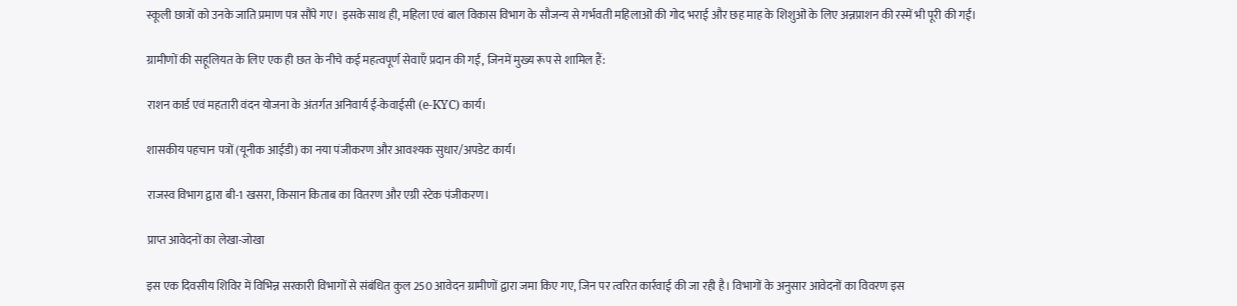स्कूली छात्रों को उनके जाति प्रमाण पत्र सौंपे गए। इसके साथ ही, महिला एवं बाल विकास विभाग के सौजन्य से गर्भवती महिलाओं की गोद भराई और छह माह के शिशुओं के लिए अन्नप्राशन की रस्में भी पूरी की गईं।

ग्रामीणों की सहूलियत के लिए एक ही छत के नीचे कई महत्वपूर्ण सेवाएँ प्रदान की गईं, जिनमें मुख्य रूप से शामिल हैं:

राशन कार्ड एवं महतारी वंदन योजना के अंतर्गत अनिवार्य ई-केवाईसी (e-KYC) कार्य।

शासकीय पहचान पत्रों (यूनीक आईडी) का नया पंजीकरण और आवश्यक सुधार/अपडेट कार्य।

राजस्व विभाग द्वारा बी-1 खसरा, किसान किताब का वितरण और एग्री स्टेक पंजीकरण।

प्राप्त आवेदनों का लेखा-जोखा

इस एक दिवसीय शिविर में विभिन्न सरकारी विभागों से संबंधित कुल 250 आवेदन ग्रामीणों द्वारा जमा किए गए, जिन पर त्वरित कार्रवाई की जा रही है। विभागों के अनुसार आवेदनों का विवरण इस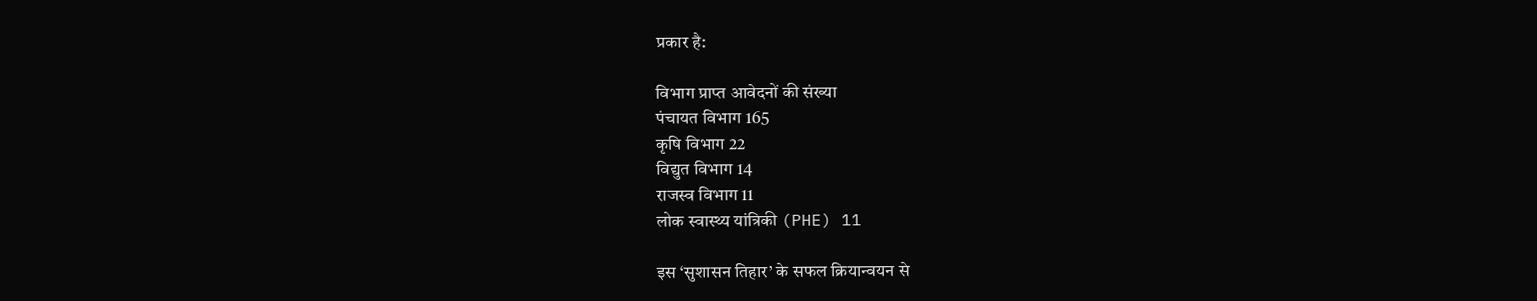प्रकार है:

विभाग प्राप्त आवेदनों की संख्या
पंचायत विभाग 165
कृषि विभाग 22
विद्युत विभाग 14
राजस्व विभाग 11
लोक स्वास्थ्य यांत्रिकी (PHE) 11

इस ‘सुशासन तिहार’ के सफल क्रियान्वयन से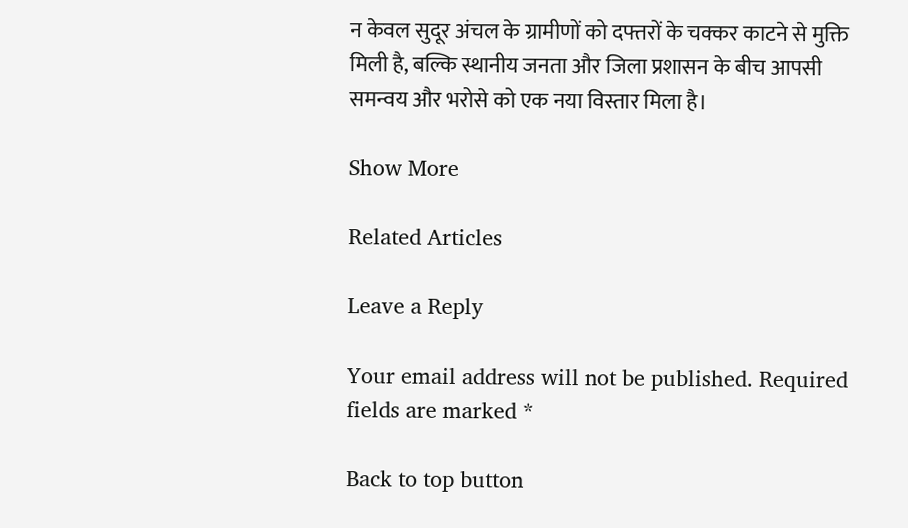न केवल सुदूर अंचल के ग्रामीणों को दफ्तरों के चक्कर काटने से मुक्ति मिली है, बल्कि स्थानीय जनता और जिला प्रशासन के बीच आपसी समन्वय और भरोसे को एक नया विस्तार मिला है।

Show More

Related Articles

Leave a Reply

Your email address will not be published. Required fields are marked *

Back to top button